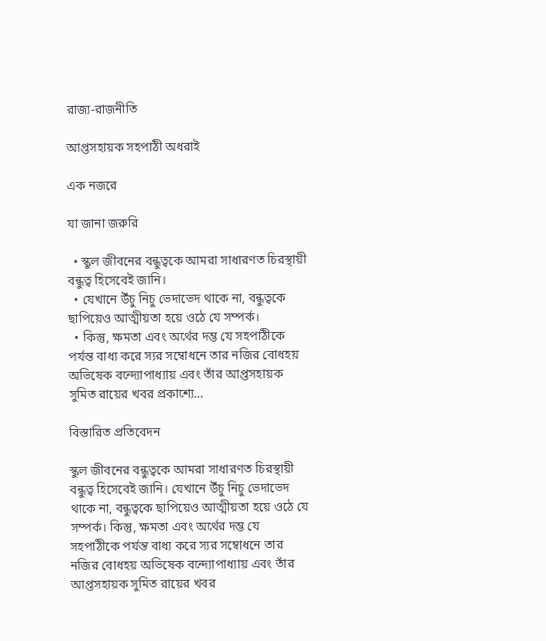রাজ্য-রাজনীতি

আপ্তসহায়ক সহপাঠী অধরাই

এক নজরে

যা জানা জরুরি

  • স্কুল জীবনের বন্ধুত্বকে আমরা সাধারণত চিরস্থায়ী বন্ধুত্ব হিসেবেই জানি।
  • যেখানে উঁচু নিচু ভেদাভেদ থাকে না, বন্ধুত্বকে ছাপিয়েও আত্মীয়তা হয়ে ওঠে যে সম্পর্ক।
  • কিন্তু, ক্ষমতা এবং অর্থের দম্ভ যে সহপাঠীকে পর্যন্ত বাধ্য করে স্যর সম্বোধনে তার নজির বোধহয় অভিষেক বন্দ্যোপাধ্যায় এবং তাঁর আপ্তসহায়ক সুমিত রায়ের খবর প্রকাশ্যে…

বিস্তারিত প্রতিবেদন

স্কুল জীবনের বন্ধুত্বকে আমরা সাধারণত চিরস্থায়ী বন্ধুত্ব হিসেবেই জানি। যেখানে উঁচু নিচু ভেদাভেদ থাকে না, বন্ধুত্বকে ছাপিয়েও আত্মীয়তা হয়ে ওঠে যে সম্পর্ক। কিন্তু, ক্ষমতা এবং অর্থের দম্ভ যে সহপাঠীকে পর্যন্ত বাধ্য করে স্যর সম্বোধনে তার নজির বোধহয় অভিষেক বন্দ্যোপাধ্যায় এবং তাঁর আপ্তসহায়ক সুমিত রায়ের খবর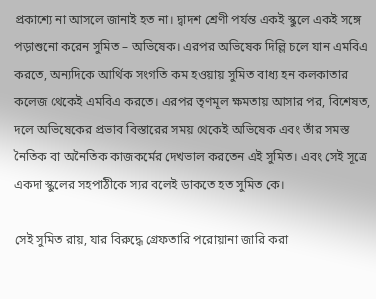প্রকাশ্যে না আসলে জানাই হত না। দ্বাদশ শ্রেণী পর্যন্ত একই স্কুলে একই সঙ্গে পড়াশুনো করেন সুমিত – অভিষেক। এরপর অভিষেক দিল্লি চলে যান এমবিএ করতে, অন্যদিকে আর্থিক সংগতি কম হওয়ায় সুমিত বাধ্য হন কলকাতার কলেজ থেকেই এমবিএ করতে। এরপর তৃণমূল ক্ষমতায় আসার পর, বিশেষত, দলে অভিষেকের প্রভাব বিস্তারের সময় থেকেই অভিষেক এবং তাঁর সমস্ত নৈতিক বা অনৈতিক কাজকর্মের দেখভাল করতেন এই সুমিত। এবং সেই সূত্রে একদা স্কুলের সহপাঠীকে স্যর বলেই ডাকতে হত সুমিত কে।

সেই সুমিত রায়, যার বিরুদ্ধে গ্রেফতারি পরোয়ানা জারি করা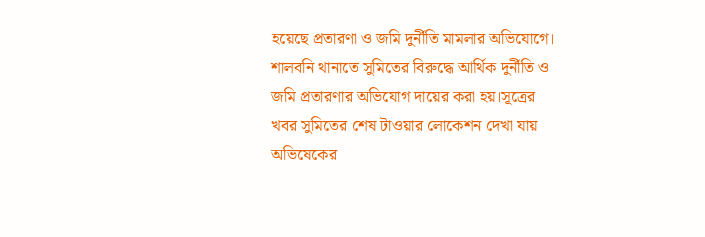হয়েছে প্রতারণা ও জমি দুর্নীতি মামলার অভিযোগে। শালবনি থানাতে সুমিতের বিরুদ্ধে আর্থিক দুর্নীতি ও জমি প্রতারণার অভিযোগ দায়ের করা হয়।সূত্রের খবর সুমিতের শেষ টাওয়ার লোকেশন দেখা যায় অভিষেকের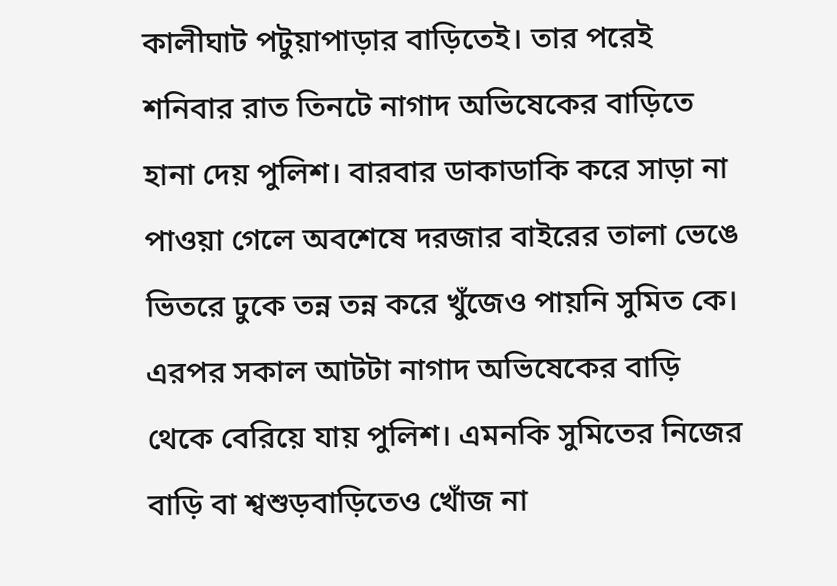কালীঘাট পটুয়াপাড়ার বাড়িতেই। তার পরেই শনিবার রাত তিনটে নাগাদ অভিষেকের বাড়িতে হানা দেয় পুলিশ। বারবার ডাকাডাকি করে সাড়া না পাওয়া গেলে অবশেষে দরজার বাইরের তালা ভেঙে ভিতরে ঢুকে তন্ন তন্ন করে খুঁজেও পায়নি সুমিত কে। এরপর সকাল আটটা নাগাদ অভিষেকের বাড়ি থেকে বেরিয়ে যায় পুলিশ। এমনকি সুমিতের নিজের বাড়ি বা শ্বশুড়বাড়িতেও খোঁজ না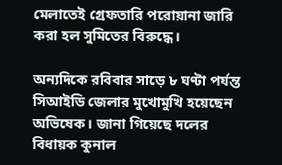মেলাতেই গ্রেফতারি পরোয়ানা জারি করা হল সুমিতের বিরুদ্ধে।

অন্যদিকে রবিবার সাড়ে ৮ ঘণ্টা পর্যন্ত সিআইডি জেলার মুখোমুখি হয়েছেন অভিষেক। জানা গিয়েছে দলের বিধায়ক কুনাল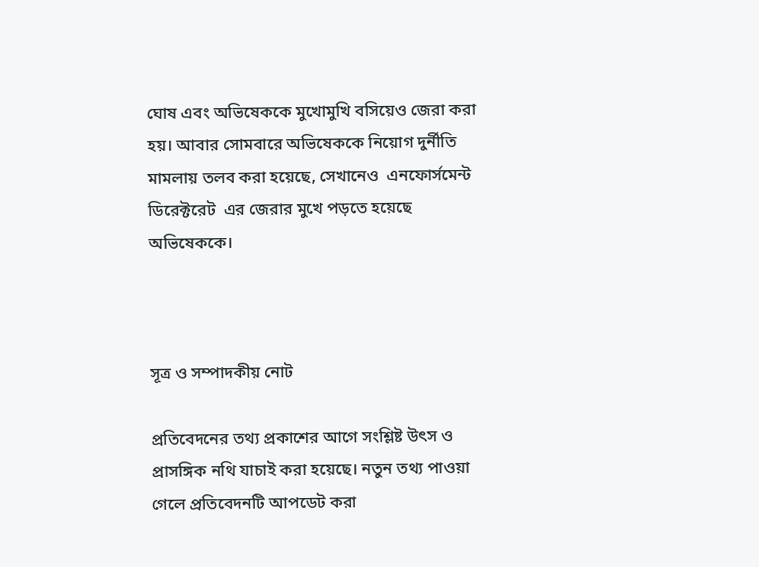ঘোষ এবং অভিষেককে মুখোমুখি বসিয়েও জেরা করা হয়। আবার সোমবারে অভিষেককে নিয়োগ দুর্নীতি মামলায় তলব করা হয়েছে, সেখানেও  এনফোর্সমেন্ট ডিরেক্টরেট  এর জেরার মুখে পড়তে হয়েছে অভিষেককে।



সূত্র ও সম্পাদকীয় নোট

প্রতিবেদনের তথ্য প্রকাশের আগে সংশ্লিষ্ট উৎস ও প্রাসঙ্গিক নথি যাচাই করা হয়েছে। নতুন তথ্য পাওয়া গেলে প্রতিবেদনটি আপডেট করা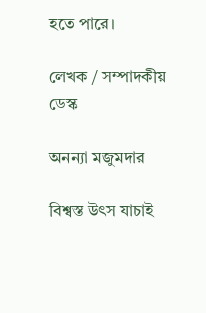হতে পারে।

লেখক / সম্পাদকীয় ডেস্ক

অনন্যা মজুমদার

বিশ্বস্ত উৎস যাচাই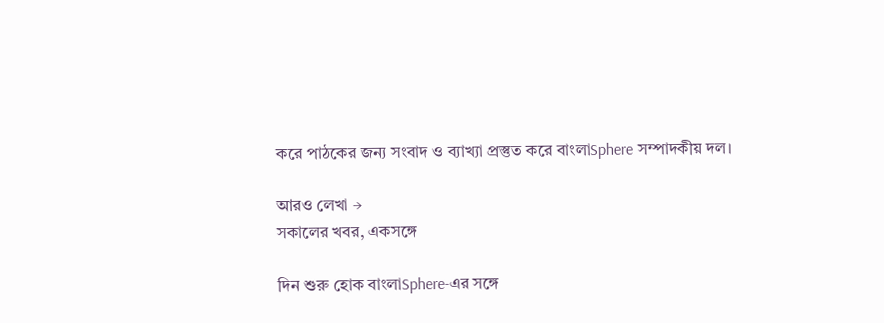করে পাঠকের জন্য সংবাদ ও ব্যাখ্যা প্রস্তুত করে বাংলাSphere সম্পাদকীয় দল।

আরও লেখা →
সকালের খবর, একসঙ্গে

দিন শুরু হোক বাংলাSphere-এর সঙ্গে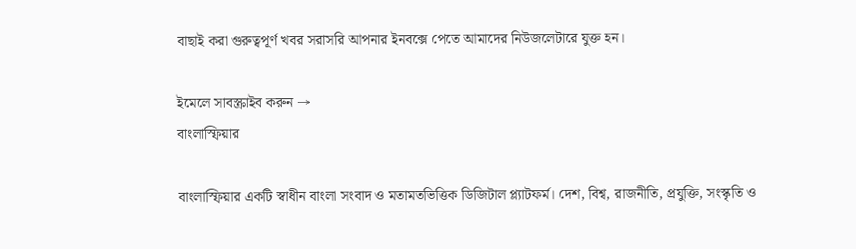বাছাই করা গুরুত্বপূর্ণ খবর সরাসরি আপনার ইনবক্সে পেতে আমাদের নিউজলেটারে যুক্ত হন।

ইমেলে সাবস্ক্রাইব করুন →
বাংলাস্ফিয়ার

বাংলাস্ফিয়ার একটি স্বাধীন বাংলা সংবাদ ও মতামতভিত্তিক ডিজিটাল প্ল্যাটফর্ম। দেশ, বিশ্ব, রাজনীতি, প্রযুক্তি, সংস্কৃতি ও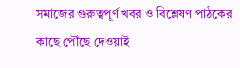সমাজের গুরুত্বপূর্ণ খবর ও বিশ্লেষণ পাঠকের কাছে পৌঁছে দেওয়াই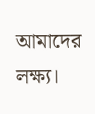আমাদের লক্ষ্য।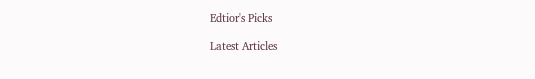Edtior's Picks

Latest Articles